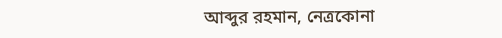আব্দুর রহমান, নেত্রকোনা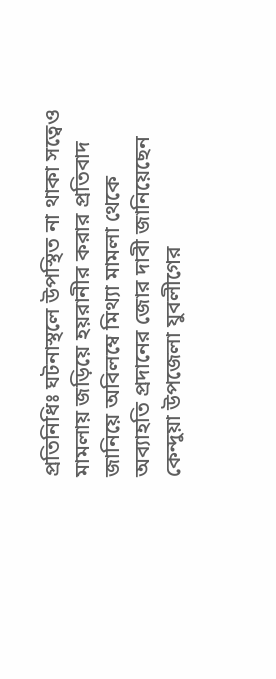প্রতিনিধিঃ ঘটনাস্থলে উপস্থিত না থাকা সত্বেও মামলায় জড়িয়ে হয়রানীর করার প্রতিবাদ জানিয়ে অবিলম্বে মিথ্যা মামলা থেকে অব্যাহতি প্রদানের জোর দাবী জানিয়েছেন কেন্দুয়া উপজেলা যুবলীগের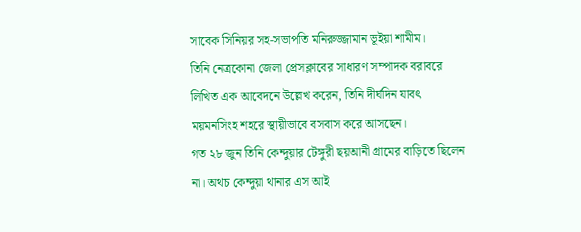সাবেক সিনিয়র সহ-সভাপতি মনিরুজ্জামান ভূইয়া শামীম।
তিনি নেত্রকোনা জেলা প্রেসক্লাবের সাধারণ সম্পাদক বরাবরে লিখিত এক আবেদনে উল্লেখ করেন, তিনি দীর্ঘদিন যাবৎ ময়মনসিংহ শহরে স্থায়ীভাবে বসবাস করে আসছেন।
গত ২৮ জুন তিনি কেন্দুয়ার টেঙ্গুরী ছয়আনী গ্রামের বাড়িতে ছিলেন না। অথচ কেন্দুয়া থানার এস আই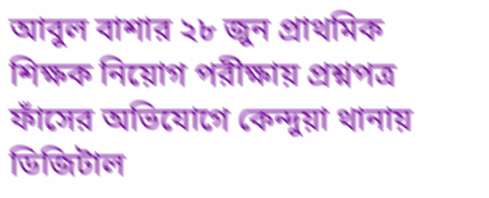আবুল বাশার ২৮ জুন প্রাথমিক শিক্ষক নিয়োগ পরীক্ষায় প্রশ্নপত্র ফাঁসের অভিযোগে কেন্দুয়া থানায় ডিজিটাল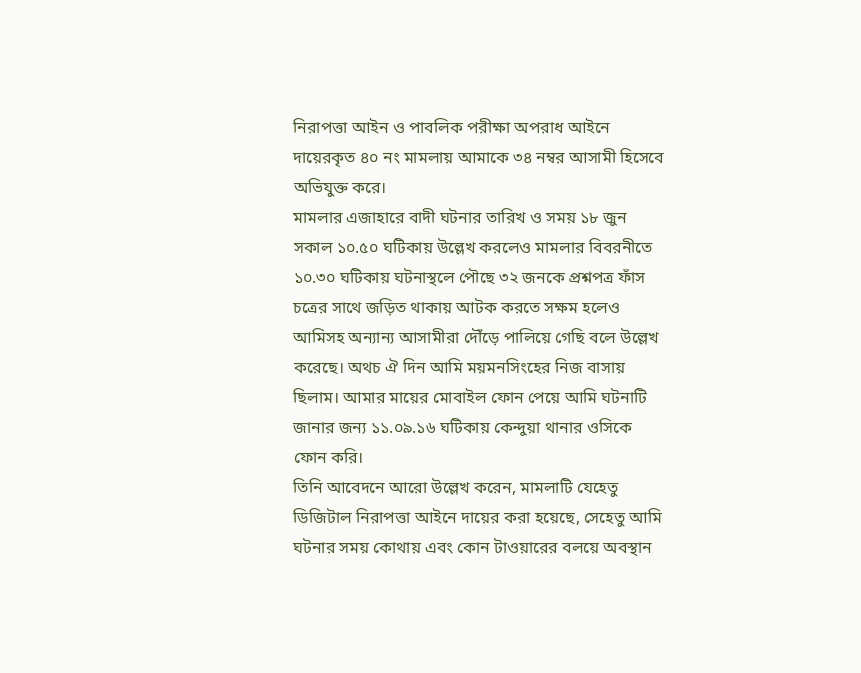নিরাপত্তা আইন ও পাবলিক পরীক্ষা অপরাধ আইনে দায়েরকৃত ৪০ নং মামলায় আমাকে ৩৪ নম্বর আসামী হিসেবে অভিযুক্ত করে।
মামলার এজাহারে বাদী ঘটনার তারিখ ও সময় ১৮ জুন সকাল ১০.৫০ ঘটিকায় উল্লেখ করলেও মামলার বিবরনীতে ১০.৩০ ঘটিকায় ঘটনাস্থলে পৌছে ৩২ জনকে প্রশ্নপত্র ফাঁস চত্রের সাথে জড়িত থাকায় আটক করতে সক্ষম হলেও আমিসহ অন্যান্য আসামীরা দৌঁড়ে পালিয়ে গেছি বলে উল্লেখ করেছে। অথচ ঐ দিন আমি ময়মনসিংহের নিজ বাসায় ছিলাম। আমার মায়ের মোবাইল ফোন পেয়ে আমি ঘটনাটি জানার জন্য ১১.০৯.১৬ ঘটিকায় কেন্দুয়া থানার ওসিকে ফোন করি।
তিনি আবেদনে আরো উল্লেখ করেন, মামলাটি যেহেতু ডিজিটাল নিরাপত্তা আইনে দায়ের করা হয়েছে, সেহেতু আমি ঘটনার সময় কোথায় এবং কোন টাওয়ারের বলয়ে অবস্থান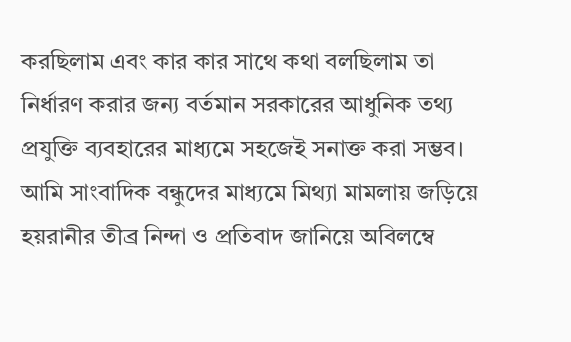করছিলাম এবং কার কার সাথে কথা বলছিলাম তা নির্ধারণ করার জন্য বর্তমান সরকারের আধুনিক তথ্য প্রযুক্তি ব্যবহারের মাধ্যমে সহজেই সনাক্ত করা সম্ভব।
আমি সাংবাদিক বন্ধুদের মাধ্যমে মিথ্যা মামলায় জড়িয়ে হয়রানীর তীব্র নিন্দা ও প্রতিবাদ জানিয়ে অবিলম্বে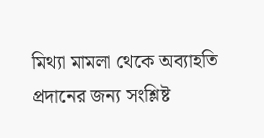মিথ্যা মামলা থেকে অব্যাহতি প্রদানের জন্য সংশ্লিষ্ট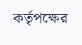কর্তৃপক্ষের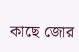কাছে জোর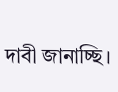দাবী জানাচ্ছি।